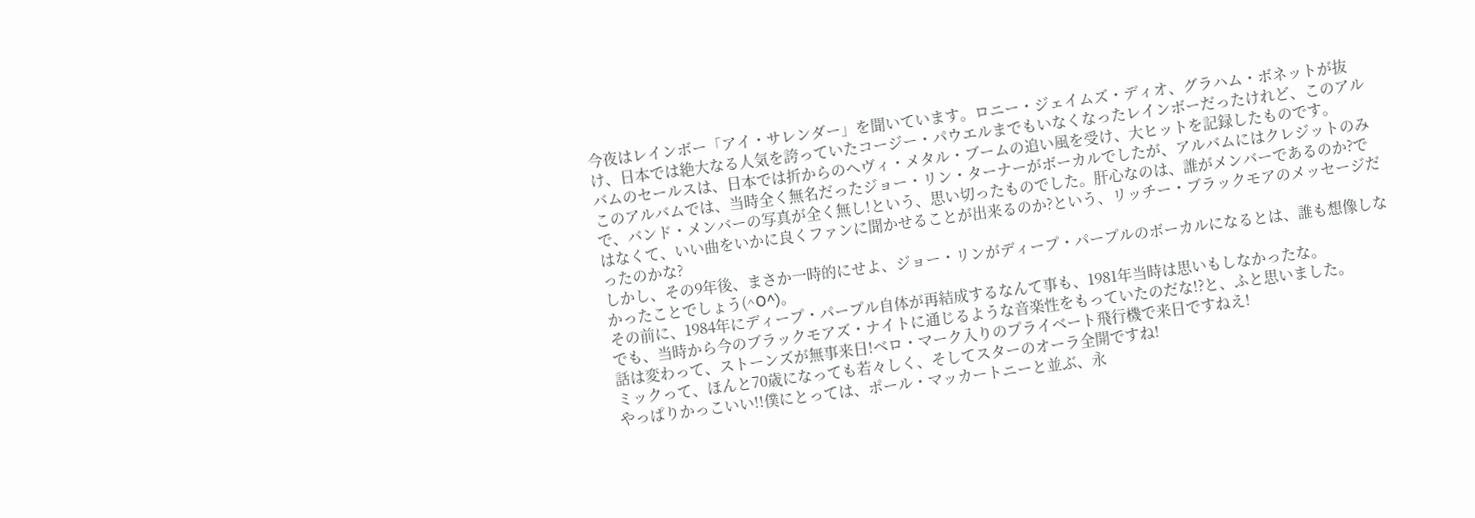今夜はレインボー「アイ・サレンダー」を聞いています。ロニー・ジェイムズ・ディオ、グラハム・ボネットが抜け、日本では絶大なる人気を誇っていたコージー・パウエルまでもいなくなったレインボーだったけれど、このアルバムのセールスは、日本では折からのヘヴィ・メタル・ブームの追い風を受け、大ヒットを記録したものです。
このアルバムでは、当時全く無名だったジョー・リン・ターナーがボーカルでしたが、アルバムにはクレジットのみで、バンド・メンバーの写真が全く無し!という、思い切ったものでした。肝心なのは、誰がメンバーであるのか?ではなくて、いい曲をいかに良くファンに聞かせることが出来るのか?という、リッチー・ブラックモアのメッセージだったのかな?
しかし、その9年後、まさか一時的にせよ、ジョー・リンがディープ・パープルのボーカルになるとは、誰も想像しなかったことでしょう(^O^)。
その前に、1984年にディープ・パープル自体が再結成するなんて事も、1981年当時は思いもしなかったな。
でも、当時から今のブラックモアズ・ナイトに通じるような音楽性をもっていたのだな!?と、ふと思いました。
話は変わって、ストーンズが無事来日!ベロ・マーク入りのプライベート飛行機で来日ですねえ!
ミックって、ほんと70歳になっても若々しく、そしてスターのオーラ全開ですね!
やっぱりかっこいい!!僕にとっては、ポール・マッカートニーと並ぶ、永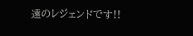遠のレジェンドです!!